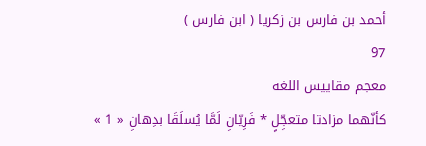أحمد بن فارس بن زكريا ( ابن فارس )
97
معجم مقاييس اللغه
كأنّهما مزادتا متعجِّلٍ * فَرِيّانِ لَمَّا يُسلَقَا بدِهانِ « 1 »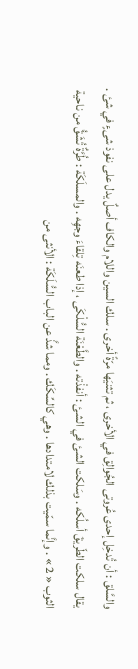والسَّلق : أن تُدخِل إحدى عُروتى الجُوالِق في الأخرى ، ثم تثنيَها مرّةً أخرى . سلك السين واللام والكاف أصلٌ يدل على نفوذ شىءٍ في شئ . يقال سلكت الطّريقَ أسلُكه . وسَلكت الشئ في الشئ : أنفذْته . والطَّعْنَة السُّلْكَى ، إذا طعنَه تِلقاءَ وجهِه . والمسلَكَة : طُرَّةٌ تُشَقُّ من ناحية الثوب « 2 » . وإنَّما سمّيت بذلك لامتدادها . وهي كالسِّكَك . ومما شذَّ عن الباب السُّلَكَة : الأنثى من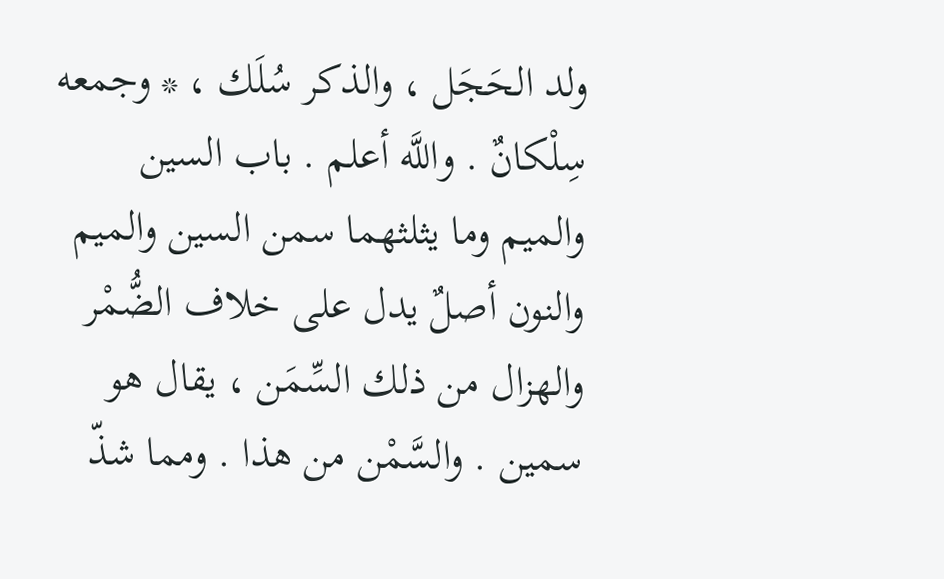ولد الحَجَل ، والذكر سُلَك ، * وجمعه سِلْكانٌ . واللَّه أعلم . باب السين والميم وما يثلثهما سمن السين والميم والنون أصلٌ يدل على خلاف الضُّمْر والهزال من ذلك السِّمَن ، يقال هو سمين . والسَّمْن من هذا . ومما شذّ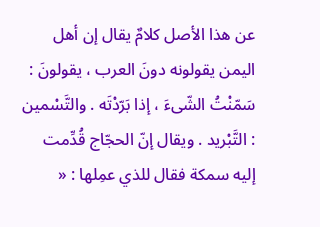عن هذا الأصل كلامٌ يقال إن أهل اليمن يقولونه دونَ العرب ، يقولونَ : سَمّنْتُ الشّىءَ ، إذا بَرّدْتَه . والتَّسْمين : التَّبْريد . ويقال إنّ الحجّاج قُدِّمت إليه سمكة فقال للذي عمِلها : «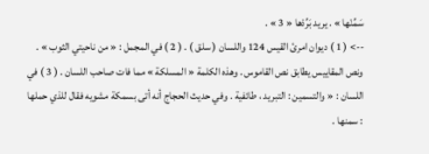سَمِّنْها » . يريد بَرِّدْها « 3 » .
--> ( 1 ) ديوان امرئ القيس 124 واللسان ( سلق ) . ( 2 ) في المجمل : « من ناحيتي الثوب » . ونص المقاييس يطابق نص القاموس . وهذه الكلمة « المسلكة » مما فات صاحب اللسان . ( 3 ) في اللسان : « والتسمين : التبريد ، طائفية . وفي حديث الحجاج أنه أتى بسمكة مشويه فقال للذي حملها : سمنها .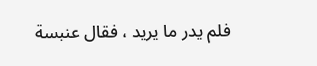فلم يدر ما يريد ، فقال عنبسة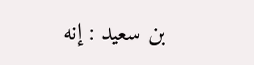بن سعيد : إنه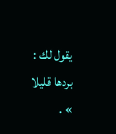يقول لك : بردها قليلا » .